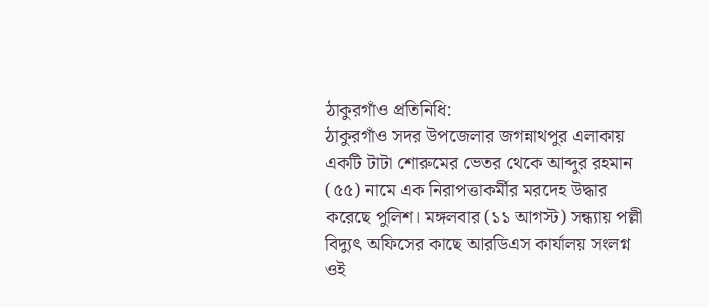ঠাকুরগাঁও প্রতিনিধি:
ঠাকুরগাঁও সদর উপজেলার জগন্নাথপুর এলাকায় একটি টাটা শোরুমের ভেতর থেকে আব্দুর রহমান (৫৫) নামে এক নিরাপত্তাকর্মীর মরদেহ উদ্ধার করেছে পুলিশ। মঙ্গলবার (১১ আগস্ট) সন্ধ্যায় পল্লী বিদ্যুৎ অফিসের কাছে আরডিএস কার্যালয় সংলগ্ন ওই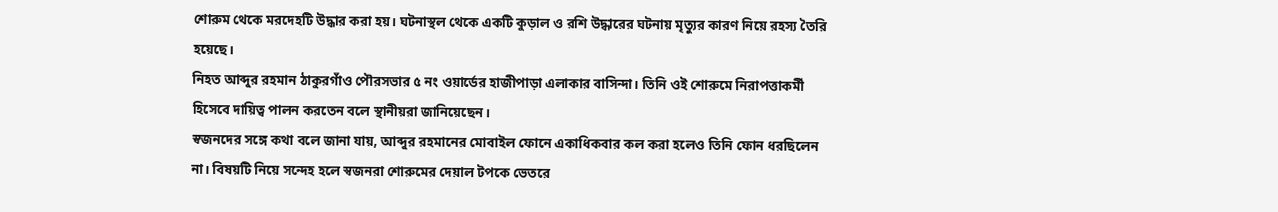শোরুম থেকে মরদেহটি উদ্ধার করা হয়। ঘটনাস্থল থেকে একটি কুড়াল ও রশি উদ্ধারের ঘটনায় মৃত্যুর কারণ নিয়ে রহস্য তৈরি হয়েছে।
নিহত আব্দুর রহমান ঠাকুরগাঁও পৌরসভার ৫ নং ওয়ার্ডের হাজীপাড়া এলাকার বাসিন্দা। তিনি ওই শোরুমে নিরাপত্তাকর্মী হিসেবে দায়িত্ব পালন করতেন বলে স্থানীয়রা জানিয়েছেন।
স্বজনদের সঙ্গে কথা বলে জানা যায়, আব্দুর রহমানের মোবাইল ফোনে একাধিকবার কল করা হলেও তিনি ফোন ধরছিলেন না। বিষয়টি নিয়ে সন্দেহ হলে স্বজনরা শোরুমের দেয়াল টপকে ভেতরে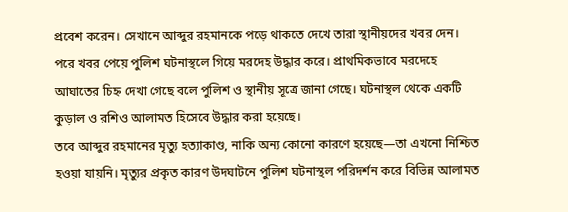প্রবেশ করেন। সেখানে আব্দুর রহমানকে পড়ে থাকতে দেখে তারা স্থানীয়দের খবর দেন।
পরে খবর পেয়ে পুলিশ ঘটনাস্থলে গিয়ে মরদেহ উদ্ধার করে। প্রাথমিকভাবে মরদেহে আঘাতের চিহ্ন দেখা গেছে বলে পুলিশ ও স্থানীয় সূত্রে জানা গেছে। ঘটনাস্থল থেকে একটি কুড়াল ও রশিও আলামত হিসেবে উদ্ধার করা হয়েছে।
তবে আব্দুর রহমানের মৃত্যু হত্যাকাণ্ড, নাকি অন্য কোনো কারণে হয়েছে—তা এখনো নিশ্চিত হওয়া যায়নি। মৃত্যুর প্রকৃত কারণ উদঘাটনে পুলিশ ঘটনাস্থল পরিদর্শন করে বিভিন্ন আলামত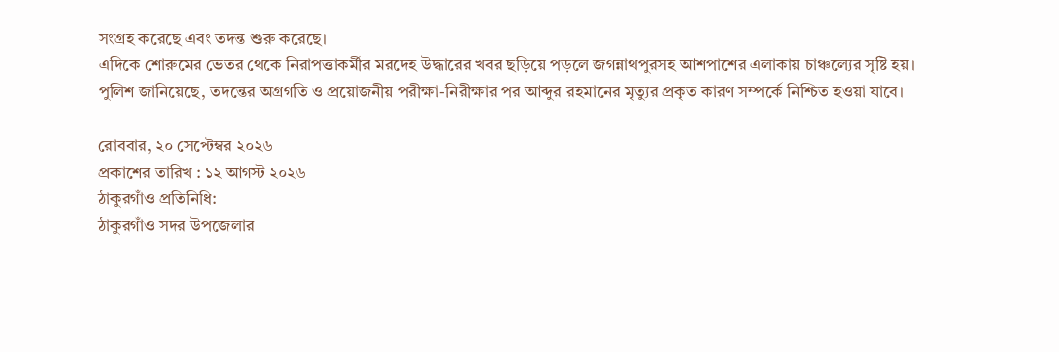সংগ্রহ করেছে এবং তদন্ত শুরু করেছে।
এদিকে শোরুমের ভেতর থেকে নিরাপত্তাকর্মীর মরদেহ উদ্ধারের খবর ছড়িয়ে পড়লে জগন্নাথপুরসহ আশপাশের এলাকায় চাঞ্চল্যের সৃষ্টি হয়।
পুলিশ জানিয়েছে, তদন্তের অগ্রগতি ও প্রয়োজনীয় পরীক্ষা-নিরীক্ষার পর আব্দুর রহমানের মৃত্যুর প্রকৃত কারণ সম্পর্কে নিশ্চিত হওয়া যাবে।

রোববার, ২০ সেপ্টেম্বর ২০২৬
প্রকাশের তারিখ : ১২ আগস্ট ২০২৬
ঠাকুরগাঁও প্রতিনিধি:
ঠাকুরগাঁও সদর উপজেলার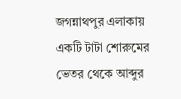জগন্নাথপুর এলাকায় একটি টাটা শোরুমের ভেতর থেকে আব্দুর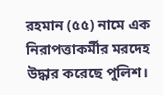রহমান (৫৫) নামে এক নিরাপত্তাকর্মীর মরদেহ উদ্ধার করেছে পুলিশ।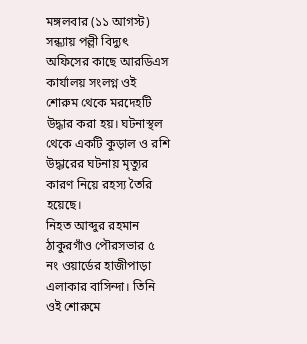মঙ্গলবার (১১ আগস্ট) সন্ধ্যায় পল্লী বিদ্যুৎ অফিসের কাছে আরডিএস কার্যালয় সংলগ্ন ওই শোরুম থেকে মরদেহটি উদ্ধার করা হয়। ঘটনাস্থল থেকে একটি কুড়াল ও রশি উদ্ধারের ঘটনায় মৃত্যুর কারণ নিয়ে রহস্য তৈরি হয়েছে।
নিহত আব্দুর রহমান ঠাকুরগাঁও পৌরসভার ৫ নং ওয়ার্ডের হাজীপাড়া এলাকার বাসিন্দা। তিনি ওই শোরুমে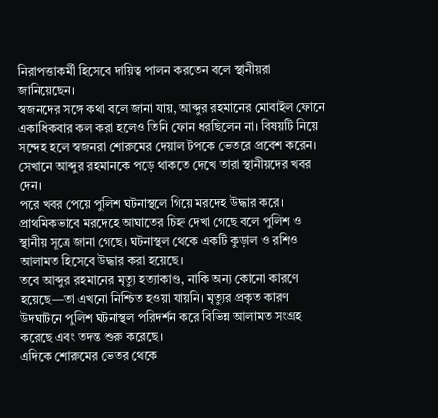নিরাপত্তাকর্মী হিসেবে দায়িত্ব পালন করতেন বলে স্থানীয়রা জানিয়েছেন।
স্বজনদের সঙ্গে কথা বলে জানা যায়, আব্দুর রহমানের মোবাইল ফোনে একাধিকবার কল করা হলেও তিনি ফোন ধরছিলেন না। বিষয়টি নিয়ে সন্দেহ হলে স্বজনরা শোরুমের দেয়াল টপকে ভেতরে প্রবেশ করেন। সেখানে আব্দুর রহমানকে পড়ে থাকতে দেখে তারা স্থানীয়দের খবর দেন।
পরে খবর পেয়ে পুলিশ ঘটনাস্থলে গিয়ে মরদেহ উদ্ধার করে। প্রাথমিকভাবে মরদেহে আঘাতের চিহ্ন দেখা গেছে বলে পুলিশ ও স্থানীয় সূত্রে জানা গেছে। ঘটনাস্থল থেকে একটি কুড়াল ও রশিও আলামত হিসেবে উদ্ধার করা হয়েছে।
তবে আব্দুর রহমানের মৃত্যু হত্যাকাণ্ড, নাকি অন্য কোনো কারণে হয়েছে—তা এখনো নিশ্চিত হওয়া যায়নি। মৃত্যুর প্রকৃত কারণ উদঘাটনে পুলিশ ঘটনাস্থল পরিদর্শন করে বিভিন্ন আলামত সংগ্রহ করেছে এবং তদন্ত শুরু করেছে।
এদিকে শোরুমের ভেতর থেকে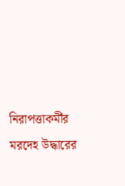নিরাপত্তাকর্মীর মরদেহ উদ্ধারের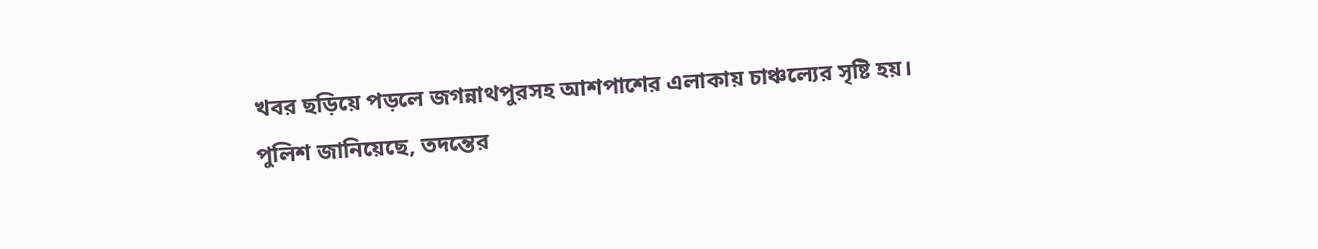খবর ছড়িয়ে পড়লে জগন্নাথপুরসহ আশপাশের এলাকায় চাঞ্চল্যের সৃষ্টি হয়।
পুলিশ জানিয়েছে, তদন্তের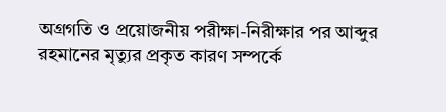অগ্রগতি ও প্রয়োজনীয় পরীক্ষা-নিরীক্ষার পর আব্দুর রহমানের মৃত্যুর প্রকৃত কারণ সম্পর্কে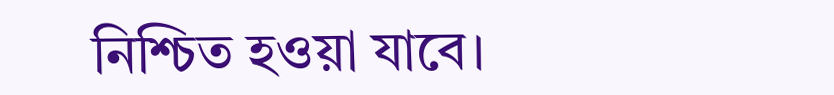নিশ্চিত হওয়া যাবে।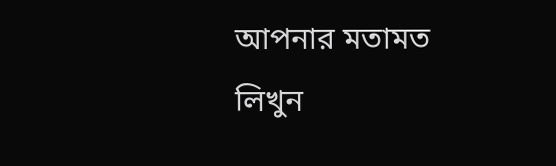আপনার মতামত লিখুন